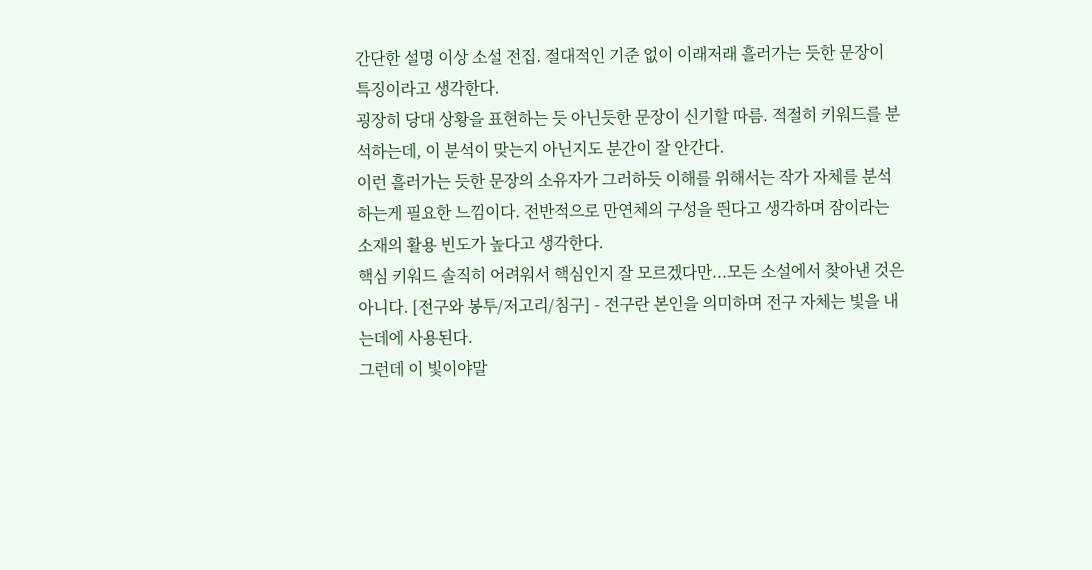간단한 설명 이상 소설 전집. 절대적인 기준 없이 이래저래 흘러가는 듯한 문장이 특징이라고 생각한다.
굉장히 당대 상황을 표현하는 듯 아닌듯한 문장이 신기할 따름. 적절히 키워드를 분석하는데, 이 분석이 맞는지 아닌지도 분간이 잘 안간다.
이런 흘러가는 듯한 문장의 소유자가 그러하듯 이해를 위해서는 작가 자체를 분석하는게 필요한 느낌이다. 전반적으로 만연체의 구성을 띈다고 생각하며 잠이라는 소재의 활용 빈도가 높다고 생각한다.
핵심 키워드 솔직히 어려워서 핵심인지 잘 모르겠다만...모든 소설에서 찾아낸 것은 아니다. [전구와 봉투/저고리/침구] - 전구란 본인을 의미하며 전구 자체는 빛을 내는데에 사용된다.
그런데 이 빛이야말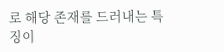로 해당 존재를 드러내는 특징이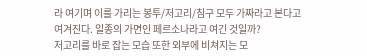라 여기며 이를 가리는 봉투/저고리/침구 모두 가짜라고 본다고 여겨진다. 일종의 가면인 페르소나라고 여긴 것일까?
저고리를 바로 잡는 모습 또한 외부에 비쳐지는 모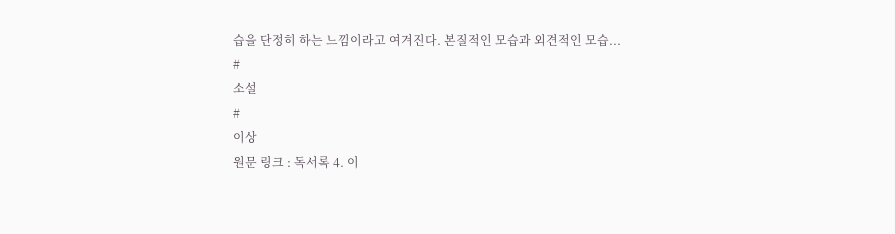습을 단정히 하는 느낌이라고 여겨진다. 본질적인 모습과 외견적인 모습...
#
소설
#
이상
원문 링크 : 독서록 4. 이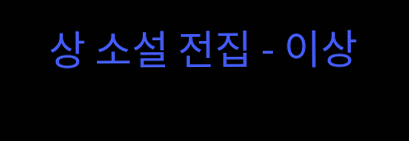상 소설 전집 - 이상